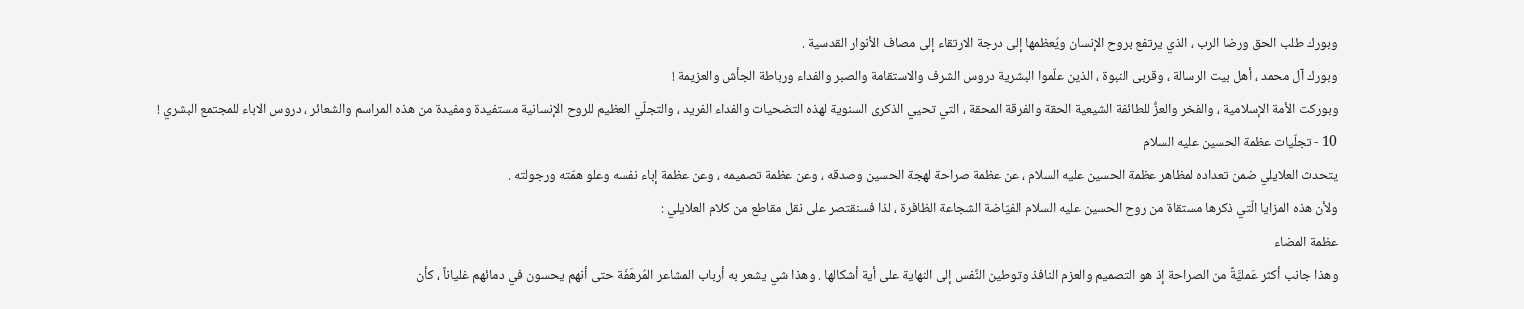وبورك طلب الحق ورضا الرب ، الذي يرتفع بروح الإنسان ويُعظمها إلى درجة الارتقاء إلى مصاف الأنوار القدسية .
وبورك آل محمد ، أهل بيت الرسالة ، وقربى النبوة ، الذين علّموا البشرية دروس الشرف والاستقامة والصبر والفداء ورباطة الجأش والعزيمة !
وبوركت الأمة الإسلامية ، والفخر والعزُّ للطائفة الشيعية الحقة والفرقة المحقة ، التي تحيي الذكرى السنوية لهذه التضحيات والفداء الفريد ، والتجلّي العظيم للروح الإنسانية مستفيدة ومفيدة من هذه المراسم والشعائر ، دروس الاباء للمجتمع البشري !
10 - تجلّيات عظمة الحسين عليه السلام
يتحدث العلايلي ضمن تعداده لمظاهر عظمة الحسين عليه السلام ، عن عظمة صراحة لهجة الحسين وصدقه ، وعن عظمة تصميمه ، وعن عظمة إباء نفسه وعلو همّته ورجولته .
ولأن هذه المزايا الّتي ذكرها مستقاة من روح الحسين عليه السلام الفيّاضة الشجاعة الظافرة ، لذا فسنقتصر على نقل مقاطع من كلام العلايلي :
عظمة المضاء
وهذا جانب أكثر عَمليَّةً من الصراحة إذ هو التصميم والعزم النافذ وتوطين النَّفس إلى النهاية على أية أشكالها . وهذا شي يشعر به أرباب المشاعر المُرهَفَة حتى أنهم يحسون في دمائهم غلياناً ، كأن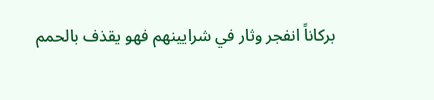بركاناً انفجر وثار في شرايينهم فهو يقذف بالحمم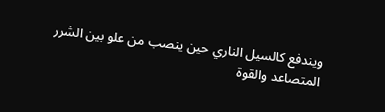ويندفع كالسيل الناري حين ينصب من علو بين الشرر المتصاعد والقوة